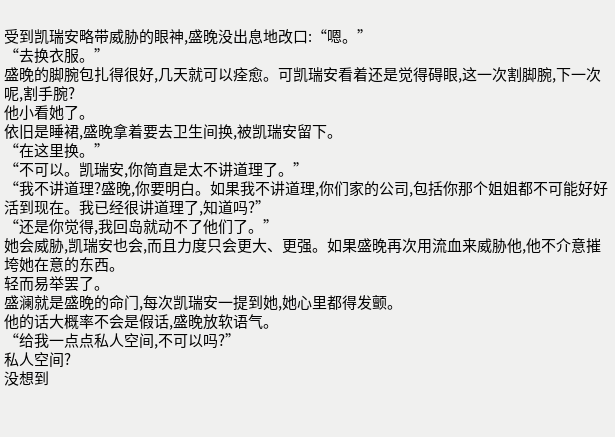受到凯瑞安略带威胁的眼神,盛晚没出息地改口:“嗯。”
“去换衣服。”
盛晚的脚腕包扎得很好,几天就可以痊愈。可凯瑞安看着还是觉得碍眼,这一次割脚腕,下一次呢,割手腕?
他小看她了。
依旧是睡裙,盛晚拿着要去卫生间换,被凯瑞安留下。
“在这里换。”
“不可以。凯瑞安,你简直是太不讲道理了。”
“我不讲道理?盛晚,你要明白。如果我不讲道理,你们家的公司,包括你那个姐姐都不可能好好活到现在。我已经很讲道理了,知道吗?”
“还是你觉得,我回岛就动不了他们了。”
她会威胁,凯瑞安也会,而且力度只会更大、更强。如果盛晚再次用流血来威胁他,他不介意摧垮她在意的东西。
轻而易举罢了。
盛澜就是盛晚的命门,每次凯瑞安一提到她,她心里都得发颤。
他的话大概率不会是假话,盛晚放软语气。
“给我一点点私人空间,不可以吗?”
私人空间?
没想到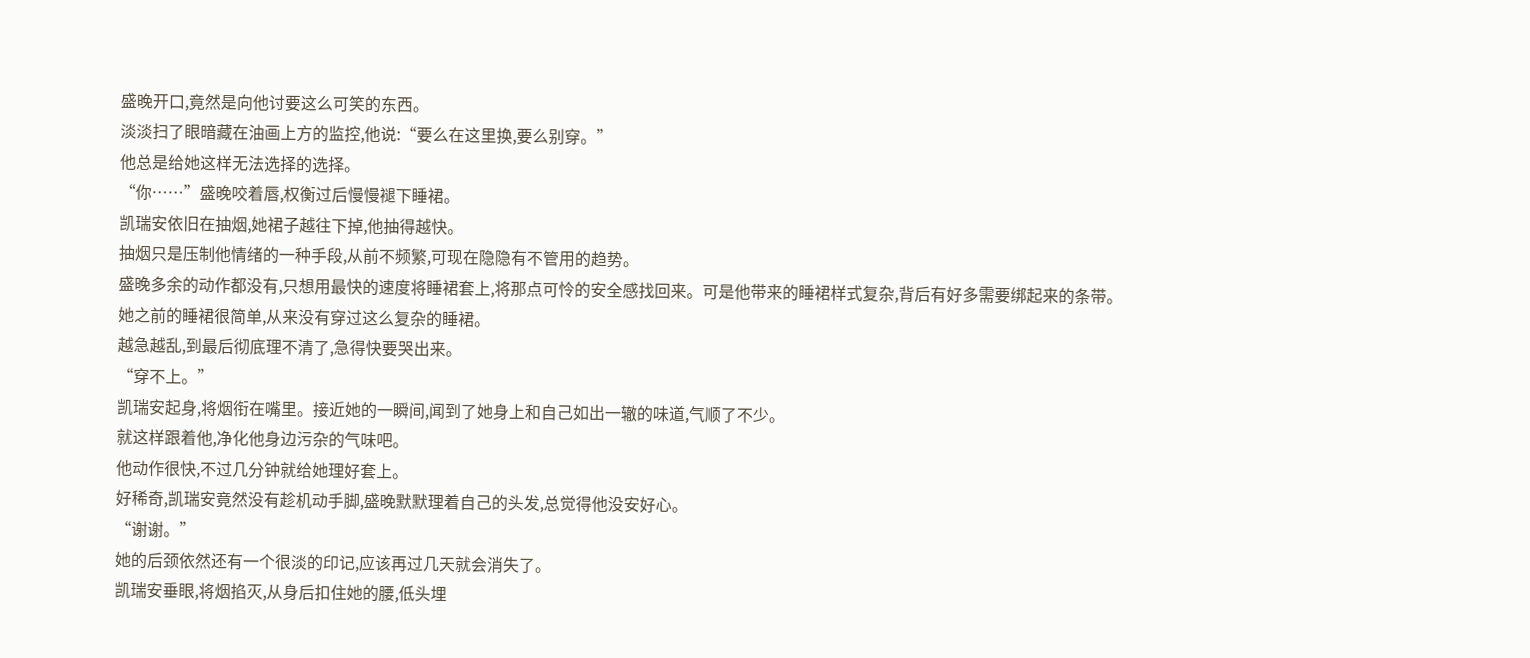盛晚开口,竟然是向他讨要这么可笑的东西。
淡淡扫了眼暗藏在油画上方的监控,他说:“要么在这里换,要么别穿。”
他总是给她这样无法选择的选择。
“你……”盛晚咬着唇,权衡过后慢慢褪下睡裙。
凯瑞安依旧在抽烟,她裙子越往下掉,他抽得越快。
抽烟只是压制他情绪的一种手段,从前不频繁,可现在隐隐有不管用的趋势。
盛晚多余的动作都没有,只想用最快的速度将睡裙套上,将那点可怜的安全感找回来。可是他带来的睡裙样式复杂,背后有好多需要绑起来的条带。
她之前的睡裙很简单,从来没有穿过这么复杂的睡裙。
越急越乱,到最后彻底理不清了,急得快要哭出来。
“穿不上。”
凯瑞安起身,将烟衔在嘴里。接近她的一瞬间,闻到了她身上和自己如出一辙的味道,气顺了不少。
就这样跟着他,净化他身边污杂的气味吧。
他动作很快,不过几分钟就给她理好套上。
好稀奇,凯瑞安竟然没有趁机动手脚,盛晚默默理着自己的头发,总觉得他没安好心。
“谢谢。”
她的后颈依然还有一个很淡的印记,应该再过几天就会消失了。
凯瑞安垂眼,将烟掐灭,从身后扣住她的腰,低头埋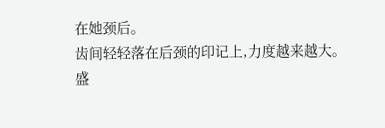在她颈后。
齿间轻轻落在后颈的印记上,力度越来越大。
盛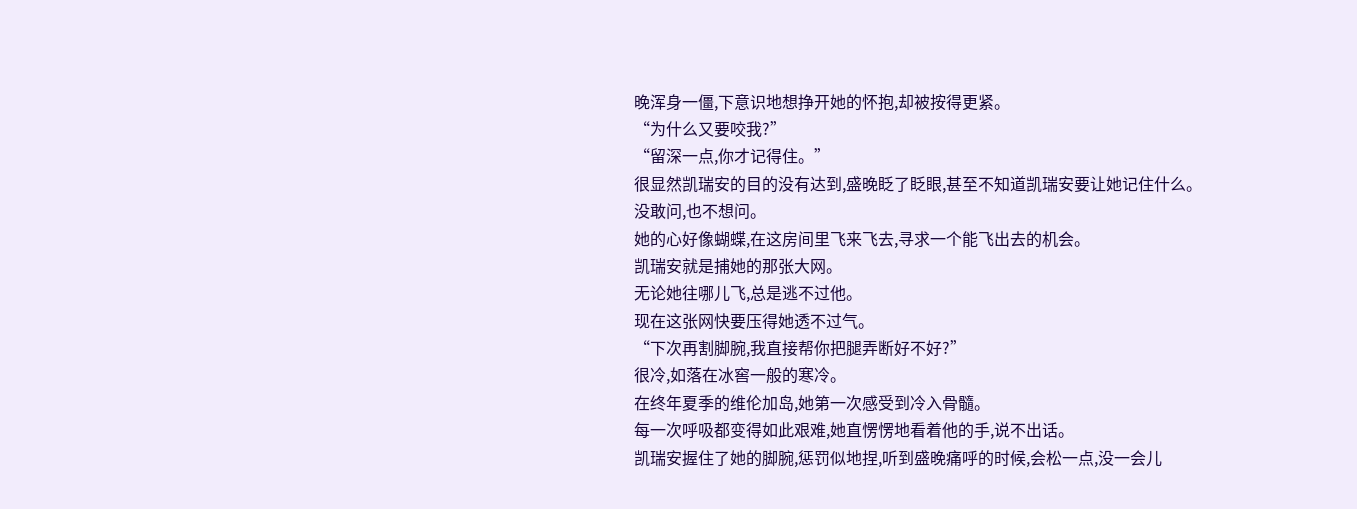晚浑身一僵,下意识地想挣开她的怀抱,却被按得更紧。
“为什么又要咬我?”
“留深一点,你才记得住。”
很显然凯瑞安的目的没有达到,盛晚眨了眨眼,甚至不知道凯瑞安要让她记住什么。
没敢问,也不想问。
她的心好像蝴蝶,在这房间里飞来飞去,寻求一个能飞出去的机会。
凯瑞安就是捕她的那张大网。
无论她往哪儿飞,总是逃不过他。
现在这张网快要压得她透不过气。
“下次再割脚腕,我直接帮你把腿弄断好不好?”
很冷,如落在冰窖一般的寒冷。
在终年夏季的维伦加岛,她第一次感受到冷入骨髓。
每一次呼吸都变得如此艰难,她直愣愣地看着他的手,说不出话。
凯瑞安握住了她的脚腕,惩罚似地捏,听到盛晚痛呼的时候,会松一点,没一会儿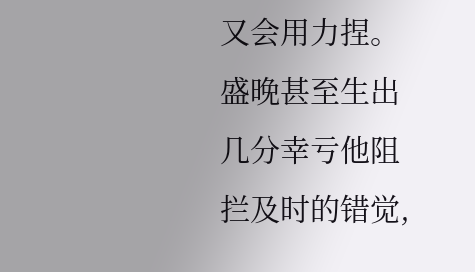又会用力捏。
盛晚甚至生出几分幸亏他阻拦及时的错觉,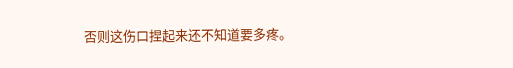否则这伤口捏起来还不知道要多疼。